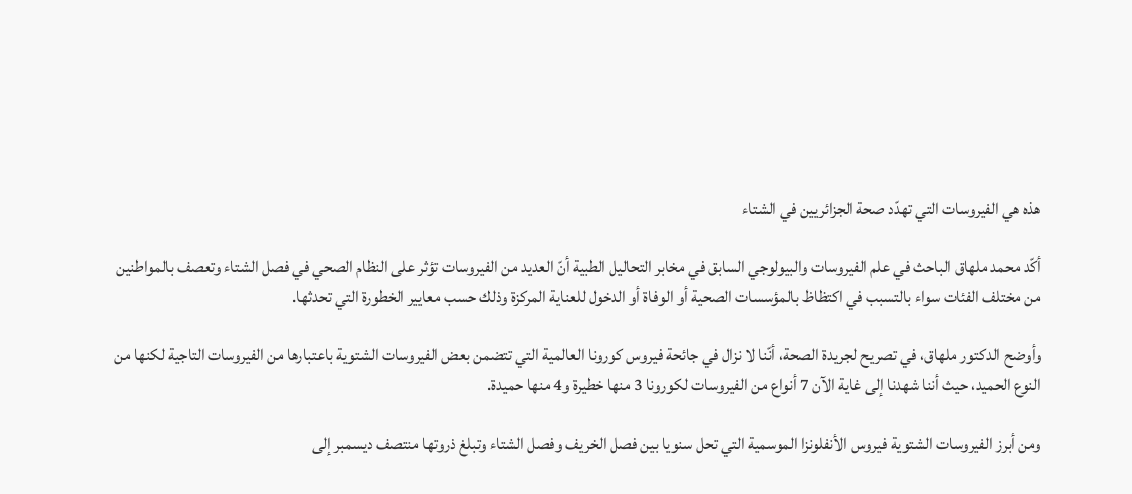هذه هي الفيروسات التي تهدّد صحة الجزائريين في الشتاء

أكّد محمد ملهاق الباحث في علم الفيروسات والبيولوجي السابق في مخابر التحاليل الطبية أنّ العديد من الفيروسات تؤثر على النظام الصحي في فصل الشتاء وتعصف بالمواطنين من مختلف الفئات سواء بالتسبب في اكتظاظ بالمؤسسات الصحية أو الوفاة أو الدخول للعناية المركزة وذلك حسب معايير الخطورة التي تحدثها.

وأوضح الدكتور ملهاق، في تصريح لجريدة الصحة، أنّنا لا نزال في جائحة فيروس كورونا العالمية التي تتضمن بعض الفيروسات الشتوية باعتبارها من الفيروسات التاجية لكنها من النوع الحميد، حيث أننا شهدنا إلى غاية الآن 7 أنواع من الفيروسات لكورونا 3 منها خطيرة و4 منها حميدة.

ومن أبرز الفيروسات الشتوية فيروس الأنفلونزا الموسمية التي تحل سنويا بين فصل الخريف وفصل الشتاء وتبلغ ذروتها منتصف ديسمبر إلى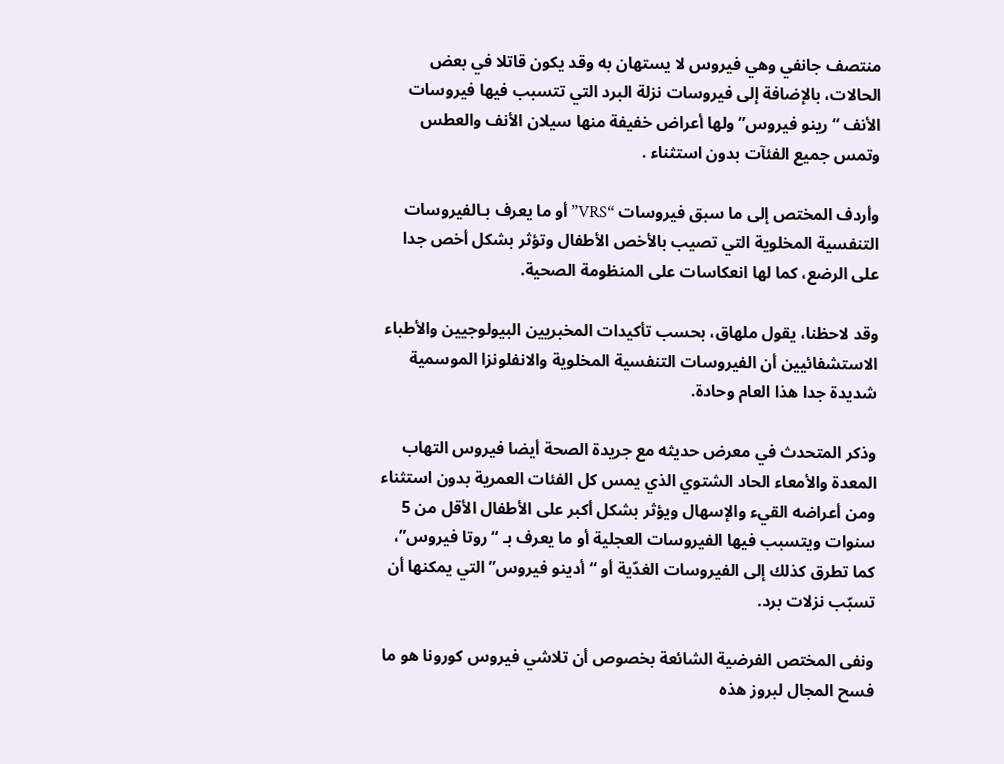منتصف جانفي وهي فيروس لا يستهان به وقد يكون قاتلا في بعض الحالات، بالإضافة إلى فيروسات نزلة البرد التي تتسبب فيها فيروسات الأنف “رينو فيروس” ولها أعراض خفيفة منها سيلان الأنف والعطس وتمس جميع الفئآت بدون استثناء .

وأردف المختص إلى ما سبق فيروسات “VRS” أو ما يعرف بـالفيروسات التنفسية المخلوية التي تصيب بالأخص الأطفال وتؤثر بشكل أخص جدا على الرضع، كما لها انعكاسات على المنظومة الصحية.

وقد لاحظنا، يقول ملهاق، بحسب تأكيدات المخبريين البيولوجيين والأطباء الاستشفائيين أن الفيروسات التنفسية المخلوية والانفلونزا الموسمية شديدة جدا هذا العام وحادة.

وذكر المتحدث في معرض حديثه مع جريدة الصحة أيضا فيروس التهاب المعدة والأمعاء الحاد الشتوي الذي يمس كل الفئات العمرية بدون استثناء ومن أعراضه القيء والإسهال ويؤثر بشكل أكبر على الأطفال الأقل من 5 سنوات ويتسبب فيها الفيروسات العجلية أو ما يعرف بـ “روتا فيروس”، كما تطرق كذلك إلى الفيروسات الغدّية أو “أدينو فيروس” التي يمكنها أن تسبّب نزلات برد.

ونفى المختص الفرضية الشائعة بخصوص أن تلاشي فيروس كورونا هو ما فسح المجال لبروز هذه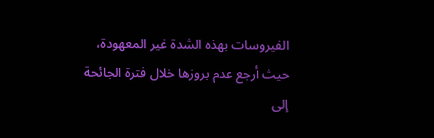الفيروسات بهذه الشدة غير المعهودة، حيث أرجع عدم بروزها خلال فترة الجائحة إلى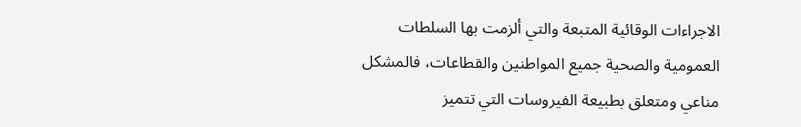الاجراءات الوقائية المتبعة والتي ألزمت بها السلطات العمومية والصحية جميع المواطنين والقطاعات، فالمشكل مناعي ومتعلق بطبيعة الفيروسات التي تتميز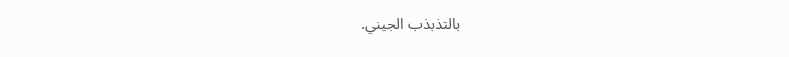بالتذبذب الجيني.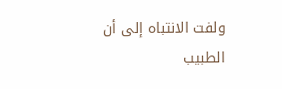ولفت الانتباه إلى أن الطبيب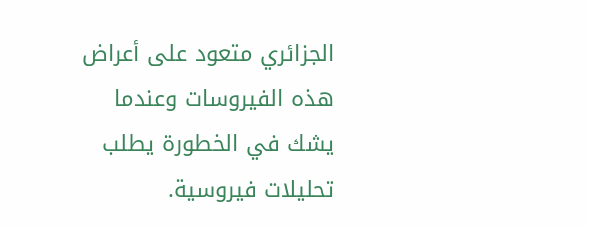الجزائري متعود على أعراض هذه الفيروسات وعندما يشك في الخطورة يطلب تحليلات فيروسية.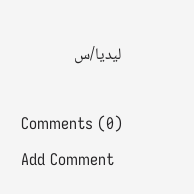ليديا/س

Comments (0)
Add Comment